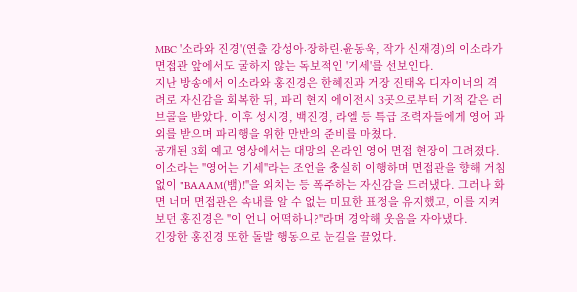MBC '소라와 진경'(연출 강성아∙장하린∙윤동욱, 작가 신재경)의 이소라가 면접관 앞에서도 굴하지 않는 독보적인 '기세'를 선보인다.
지난 방송에서 이소라와 홍진경은 한혜진과 거장 진태옥 디자이너의 격려로 자신감을 회복한 뒤, 파리 현지 에이전시 3곳으로부터 기적 같은 러브콜을 받았다. 이후 성시경, 백진경, 라엘 등 특급 조력자들에게 영어 과외를 받으며 파리행을 위한 만반의 준비를 마쳤다.
공개된 3회 예고 영상에서는 대망의 온라인 영어 면접 현장이 그려졌다. 이소라는 "영어는 기세"라는 조언을 충실히 이행하며 면접관을 향해 거침없이 "BAAAM(뱀)!"을 외치는 등 폭주하는 자신감을 드러냈다. 그러나 화면 너머 면접관은 속내를 알 수 없는 미묘한 표정을 유지했고, 이를 지켜보던 홍진경은 "이 언니 어떡하니?"라며 경악해 웃음을 자아냈다.
긴장한 홍진경 또한 돌발 행동으로 눈길을 끌었다.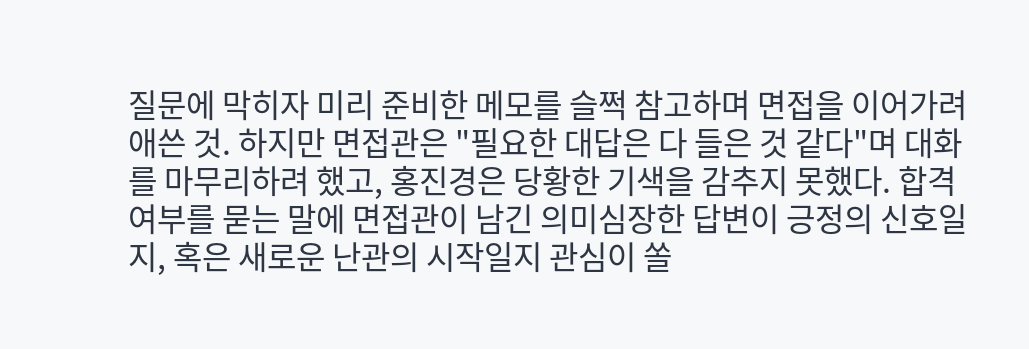질문에 막히자 미리 준비한 메모를 슬쩍 참고하며 면접을 이어가려 애쓴 것. 하지만 면접관은 "필요한 대답은 다 들은 것 같다"며 대화를 마무리하려 했고, 홍진경은 당황한 기색을 감추지 못했다. 합격 여부를 묻는 말에 면접관이 남긴 의미심장한 답변이 긍정의 신호일지, 혹은 새로운 난관의 시작일지 관심이 쏠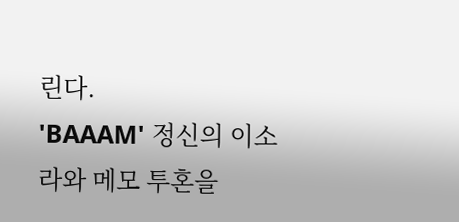린다.
'BAAAM' 정신의 이소라와 메모 투혼을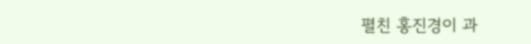펼친 홍진경이 과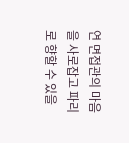연 면접관의 마음을 사로잡고 파리로 향할 수 있을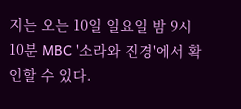지는 오는 10일 일요일 밤 9시 10분 MBC '소라와 진경'에서 확인할 수 있다.